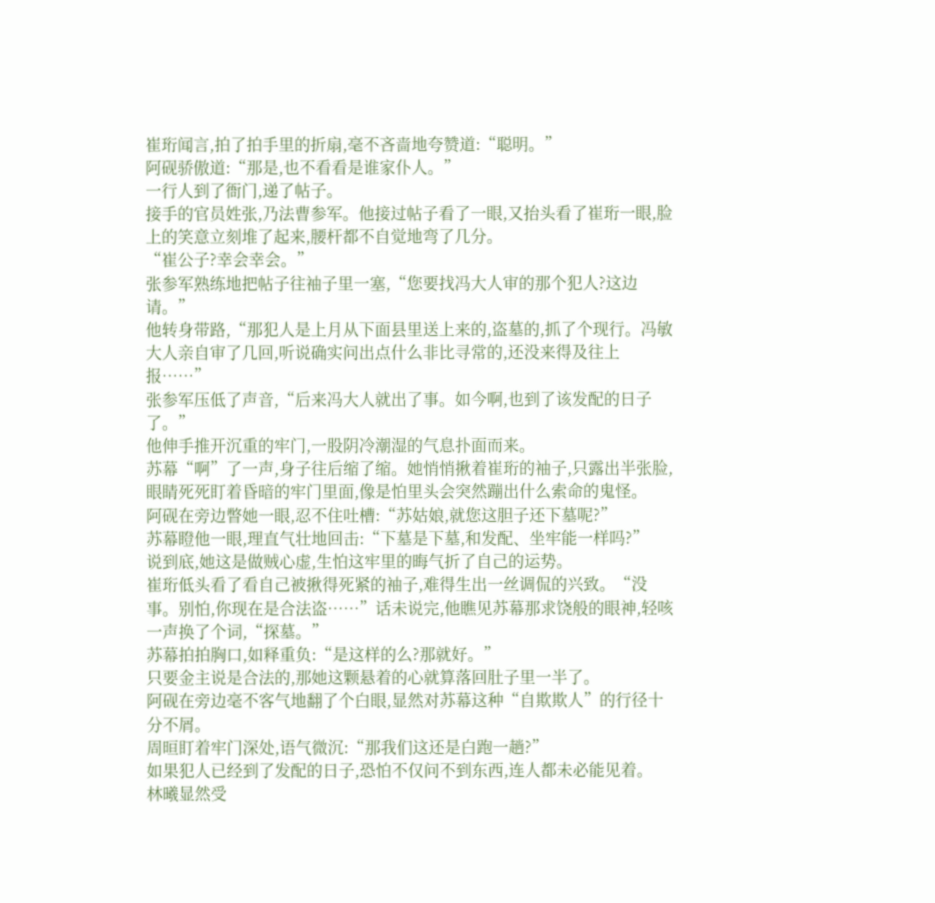崔珩闻言,拍了拍手里的折扇,毫不吝啬地夸赞道:“聪明。”
阿砚骄傲道:“那是,也不看看是谁家仆人。”
一行人到了衙门,递了帖子。
接手的官员姓张,乃法曹参军。他接过帖子看了一眼,又抬头看了崔珩一眼,脸上的笑意立刻堆了起来,腰杆都不自觉地弯了几分。
“崔公子?幸会幸会。”
张参军熟练地把帖子往袖子里一塞,“您要找冯大人审的那个犯人?这边请。”
他转身带路,“那犯人是上月从下面县里送上来的,盗墓的,抓了个现行。冯敏大人亲自审了几回,听说确实问出点什么非比寻常的,还没来得及往上报……”
张参军压低了声音,“后来冯大人就出了事。如今啊,也到了该发配的日子了。”
他伸手推开沉重的牢门,一股阴冷潮湿的气息扑面而来。
苏幕“啊”了一声,身子往后缩了缩。她悄悄揪着崔珩的袖子,只露出半张脸,眼睛死死盯着昏暗的牢门里面,像是怕里头会突然蹦出什么索命的鬼怪。
阿砚在旁边瞥她一眼,忍不住吐槽:“苏姑娘,就您这胆子还下墓呢?”
苏幕瞪他一眼,理直气壮地回击:“下墓是下墓,和发配、坐牢能一样吗?”
说到底,她这是做贼心虚,生怕这牢里的晦气折了自己的运势。
崔珩低头看了看自己被揪得死紧的袖子,难得生出一丝调侃的兴致。“没事。别怕,你现在是合法盗……”话未说完,他瞧见苏幕那求饶般的眼神,轻咳一声换了个词,“探墓。”
苏幕拍拍胸口,如释重负:“是这样的么?那就好。”
只要金主说是合法的,那她这颗悬着的心就算落回肚子里一半了。
阿砚在旁边毫不客气地翻了个白眼,显然对苏幕这种“自欺欺人”的行径十分不屑。
周晅盯着牢门深处,语气微沉:“那我们这还是白跑一趟?”
如果犯人已经到了发配的日子,恐怕不仅问不到东西,连人都未必能见着。
林曦显然受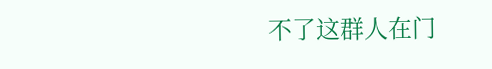不了这群人在门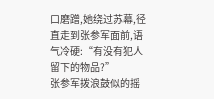口磨蹭,她绕过苏幕,径直走到张参军面前,语气冷硬:“有没有犯人留下的物品?”
张参军拨浪鼓似的摇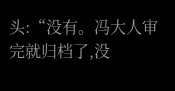头:“没有。冯大人审完就归档了,没